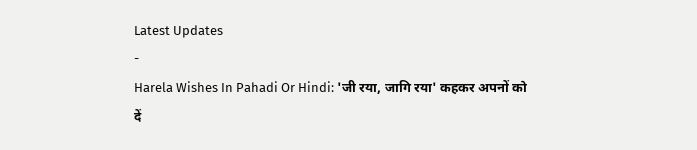Latest Updates
-
Harela Wishes In Pahadi Or Hindi: 'जी रया, जागि रया' कहकर अपनों को दें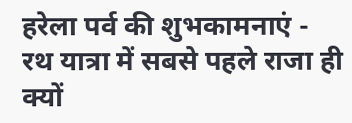हरेला पर्व की शुभकामनाएं -
रथ यात्रा में सबसे पहले राजा ही क्यों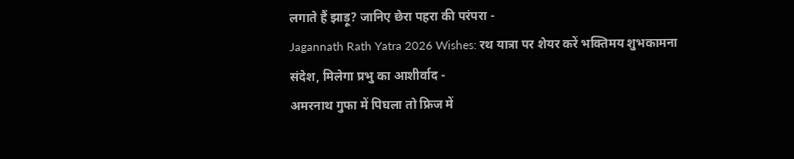लगाते हैं झाड़ू? जानिए छेरा पहरा की परंपरा -
Jagannath Rath Yatra 2026 Wishes: रथ यात्रा पर शेयर करें भक्तिमय शुभकामना संदेश, मिलेगा प्रभु का आशीर्वाद -
अमरनाथ गुफा में पिघला तो फ्रिज में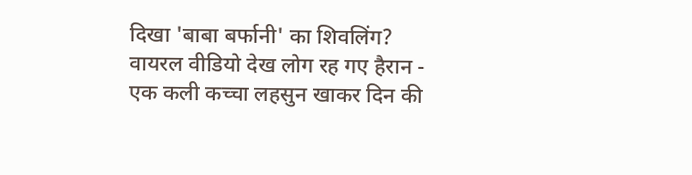दिखा 'बाबा बर्फानी' का शिवलिंग? वायरल वीडियो देख लोग रह गए हैरान -
एक कली कच्चा लहसुन खाकर दिन की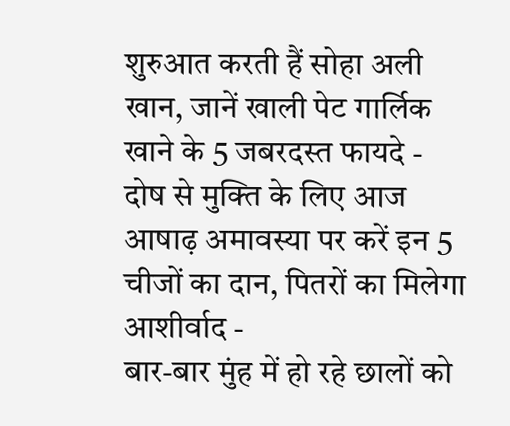शुरुआत करती हैं सोहा अली खान, जानें खाली पेट गार्लिक खाने के 5 जबरदस्त फायदे -
दोष से मुक्ति के लिए आज आषाढ़ अमावस्या पर करें इन 5 चीजों का दान, पितरों का मिलेगा आशीर्वाद -
बार-बार मुंह में हो रहे छालों को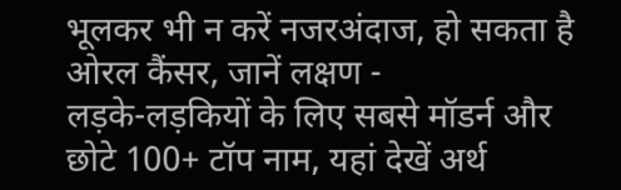भूलकर भी न करें नजरअंदाज, हो सकता है ओरल कैंसर, जानें लक्षण -
लड़के-लड़कियों के लिए सबसे मॉडर्न और छोटे 100+ टॉप नाम, यहां देखें अर्थ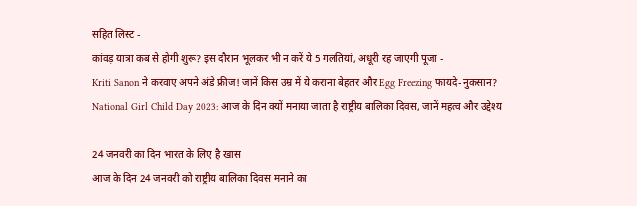सहित लिस्ट -
कांवड़ यात्रा कब से होगी शुरू? इस दौरान भूलकर भी न करें ये 5 गलतियां, अधूरी रह जाएगी पूजा -
Kriti Sanon ने करवाए अपने अंडे फ्रीज! जानें किस उम्र में ये कराना बेहतर और Egg Freezing फायदे-नुकसान?
National Girl Child Day 2023: आज के दिन क्यों मनाया जाता है राष्ट्रीय बालिका दिवस, जानें महत्व और उद्देश्य

24 जनवरी का दिन भारत के लिए है खास
आज के दिन 24 जनवरी को राष्ट्रीय बालिका दिवस मनाने का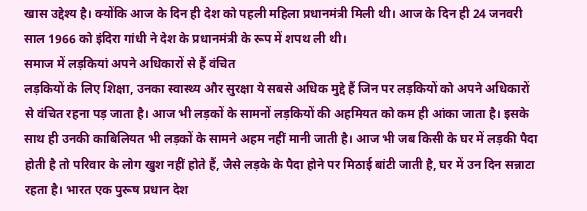खास उद्देश्य है। क्योंकि आज के दिन ही देश को पहली महिला प्रधानमंत्री मिली थी। आज के दिन ही 24 जनवरी साल 1966 को इंदिरा गांधी ने देश के प्रधानमंत्री के रूप में शपथ ली थी।
समाज में लड़कियां अपने अधिकारों से हैं वंचित
लड़कियों के लिए शिक्षा, उनका स्वास्थ्य और सुरक्षा ये सबसे अधिक मुद्दे हैं जिन पर लड़कियों को अपने अधिकारों से वंचित रहना पड़ जाता है। आज भी लड़कों के सामनों लड़कियों की अहमियत को कम ही आंका जाता है। इसके साथ ही उनकी काबिलियत भी लड़कों के सामने अहम नहीं मानी जाती है। आज भी जब किसी के घर में लड़की पैदा होती है तो परिवार के लोग खुश नहीं होते हैं, जैसे लड़के के पैदा होने पर मिठाई बांटी जाती है, घर में उन दिन सन्नाटा रहता है। भारत एक पुरूष प्रधान देश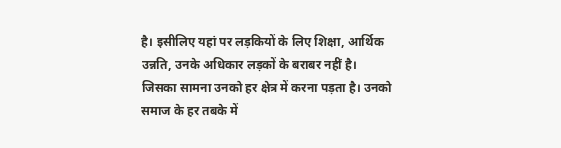है। इसीलिए यहां पर लड़कियों के लिए शिक्षा, आर्थिक उन्नति, उनके अधिकार लड़कों के बराबर नहीं है। जिसका सामना उनको हर क्षेत्र में करना पड़ता है। उनको समाज के हर तबके में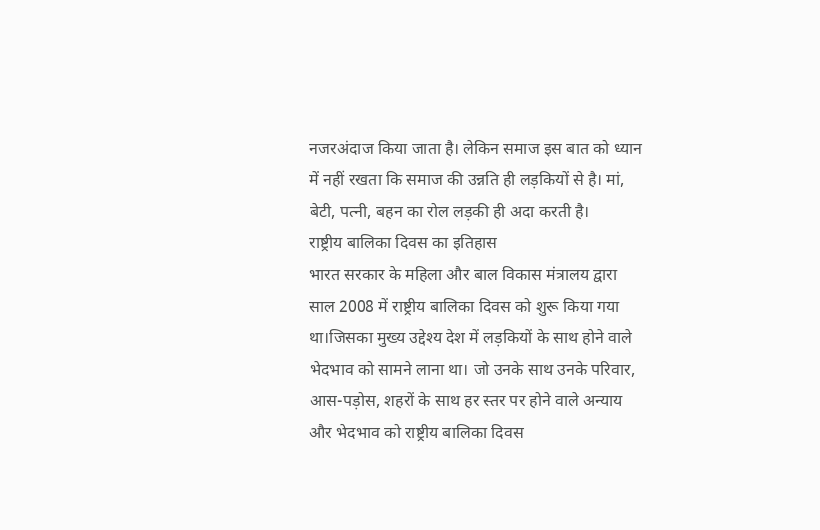नजरअंदाज किया जाता है। लेकिन समाज इस बात को ध्यान में नहीं रखता कि समाज की उन्नति ही लड़कियों से है। मां, बेटी, पत्नी, बहन का रोल लड़की ही अदा करती है।
राष्ट्रीय बालिका दिवस का इतिहास
भारत सरकार के महिला और बाल विकास मंत्रालय द्वारा साल 2008 में राष्ट्रीय बालिका दिवस को शुरू किया गया था।जिसका मुख्य उद्देश्य देश में लड़कियों के साथ होने वाले भेदभाव को सामने लाना था। जो उनके साथ उनके परिवार, आस-पड़ोस, शहरों के साथ हर स्तर पर होने वाले अन्याय और भेदभाव को राष्ट्रीय बालिका दिवस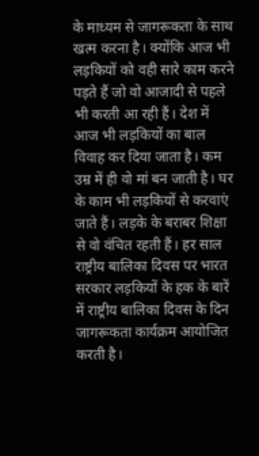के माध्यम से जागरूकता के साथ खत्म करना है। क्योंकि आज भी लड़कियों को वही सारे काम करने पड़ते हैं जो वो आजादी से पहले भी करती आ रही हैं। देश में आज भी लड़कियों का बाल विवाह कर दिया जाता है। कम उम्र में ही वो मां बन जाती है। घर के काम भी लड़कियों से करवाएं जाते हैं। लड़के के बराबर शिक्षा से वो वंचित रहती हैं। हर साल राष्ट्रीय बालिका दिवस पर भारत सरकार लड़कियों के हक के बारें में राष्ट्रीय बालिका दिवस के दिन जागरूकता कार्यक्रम आयोजित करती है।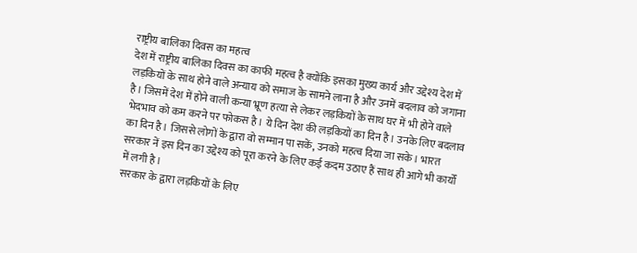राष्ट्रीय बालिका दिवस का महत्व
देश में राष्ट्रीय बालिका दिवस का काफी महत्व है क्योंकि इसका मुख्य कार्य और उद्देश्य देश में लड़कियों के साथ होने वाले अन्याय को समाज के सामने लाना है और उनमें बदलाव को जगाना है। जिसमें देश में होने वाली कन्या भ्रूण हत्या से लेकर लड़कियों के साथ घर में भी होने वाले भेदभाव को कम करने पर फोकस है। ये दिन देश की लड़कियों का दिन है। उनके लिए बदलाव का दिन है। जिससे लोगों के द्वारा वो सम्मान पा सकें, उनको महत्व दिया जा सके। भारत सरकार नें इस दिन का उद्देश्य को पूरा करने के लिए कई कदम उठाए हैं साथ ही आगे भी कार्यों में लगी है।
सरकार के द्वारा लड़कियों के लिए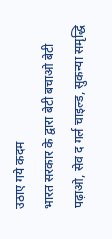उठाए गये कदम
भारत सरकार के द्वारा बेटी बचाओ बेटी पढ़ाओ, सेव द गर्ल चाइल्ड, सुकन्या समृद्धि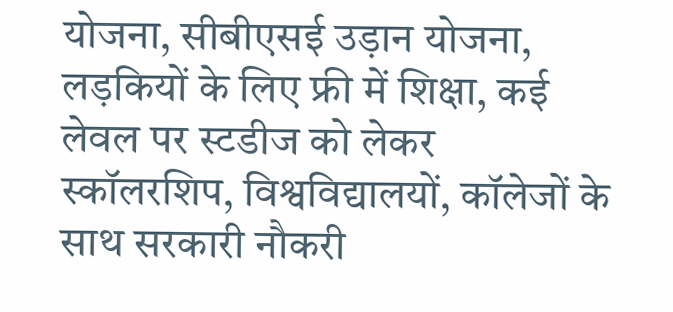योजना, सीबीएसई उड़ान योजना, लड़कियों के लिए फ्री में शिक्षा, कई लेवल पर स्टडीज को लेकर स्कॉलरशिप, विश्वविद्यालयों, कॉलेजों के साथ सरकारी नौकरी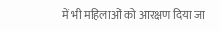में भी महिलाओं को आरक्षण दिया जा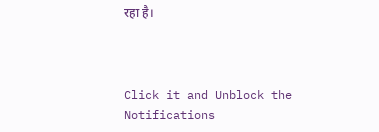रहा है।



Click it and Unblock the Notifications